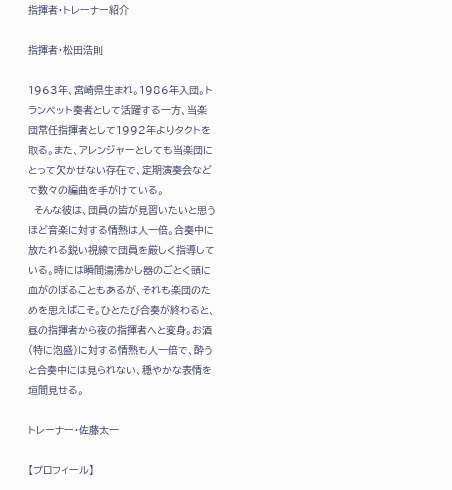指揮者・トレーナー紹介

指揮者・松田浩則

1963年、宮崎県生まれ。1986年入団。トランペット奏者として活躍する一方、当楽団常任指揮者として1992年よりタクトを取る。また、アレンジャーとしても当楽団にとって欠かせない存在で、定期演奏会などで数々の編曲を手がけている。
  そんな彼は、団員の皆が見習いたいと思うほど音楽に対する情熱は人一倍。合奏中に放たれる鋭い視線で団員を厳しく指導している。時には瞬間湯沸かし器のごとく頭に血がのぼることもあるが、それも楽団のためを思えばこそ。ひとたび合奏が終わると、昼の指揮者から夜の指揮者へと変身。お酒(特に泡盛)に対する情熱も人一倍で、酔うと合奏中には見られない、穏やかな表情を垣間見せる。

トレーナー・佐藤太一

【プロフィール】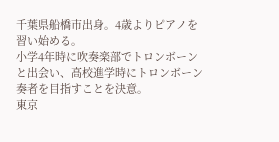千葉県船橋市出身。4歳よりピアノを習い始める。
小学4年時に吹奏楽部でトロンボーンと出会い、高校進学時にトロンボーン奏者を目指すことを決意。
東京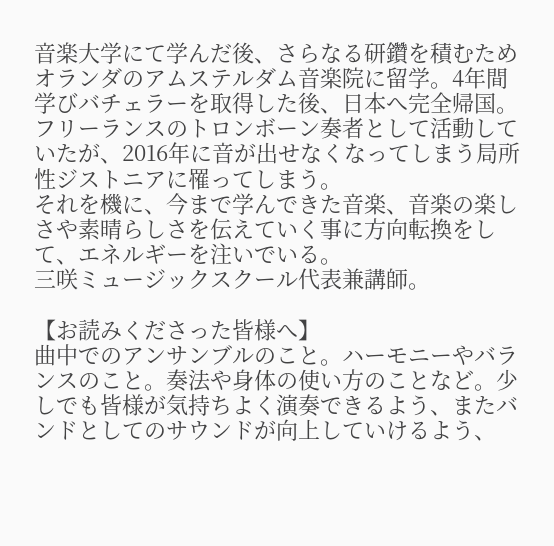音楽大学にて学んだ後、さらなる研鑽を積むためオランダのアムステルダム音楽院に留学。4年間学びバチェラーを取得した後、日本へ完全帰国。
フリーランスのトロンボーン奏者として活動していたが、2016年に音が出せなくなってしまう局所性ジストニアに罹ってしまう。
それを機に、今まで学んできた音楽、音楽の楽しさや素晴らしさを伝えていく事に方向転換をして、エネルギーを注いでいる。
三咲ミュージックスクール代表兼講師。

【お読みくださった皆様へ】
曲中でのアンサンブルのこと。ハーモニーやバランスのこと。奏法や身体の使い方のことなど。少しでも皆様が気持ちよく演奏できるよう、またバンドとしてのサウンドが向上していけるよう、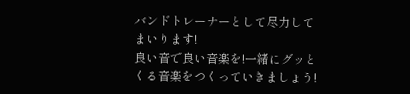バンドトレーナーとして尽力してまいります!
良い音で良い音楽を!一緒にグッとくる音楽をつくっていきましょう!